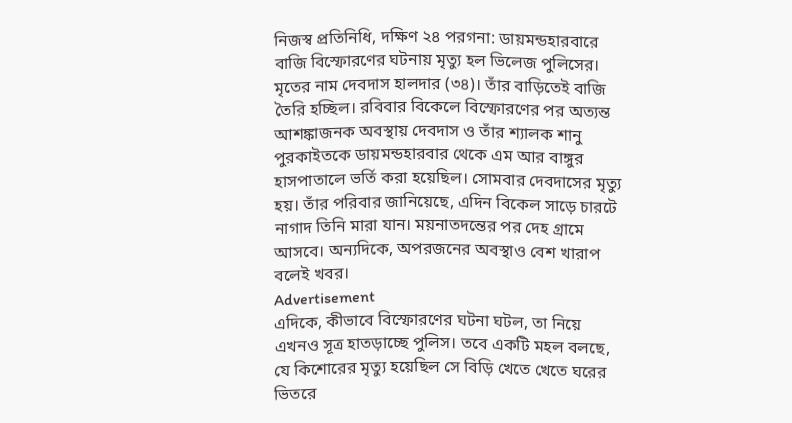নিজস্ব প্রতিনিধি, দক্ষিণ ২৪ পরগনা: ডায়মন্ডহারবারে বাজি বিস্ফোরণের ঘটনায় মৃত্যু হল ভিলেজ পুলিসের। মৃতের নাম দেবদাস হালদার (৩৪)। তাঁর বাড়িতেই বাজি তৈরি হচ্ছিল। রবিবার বিকেলে বিস্ফোরণের পর অত্যন্ত আশঙ্কাজনক অবস্থায় দেবদাস ও তাঁর শ্যালক শানু পুরকাইতকে ডায়মন্ডহারবার থেকে এম আর বাঙ্গুর হাসপাতালে ভর্তি করা হয়েছিল। সোমবার দেবদাসের মৃত্যু হয়। তাঁর পরিবার জানিয়েছে, এদিন বিকেল সাড়ে চারটে নাগাদ তিনি মারা যান। ময়নাতদন্তের পর দেহ গ্রামে আসবে। অন্যদিকে, অপরজনের অবস্থাও বেশ খারাপ বলেই খবর।
Advertisement
এদিকে, কীভাবে বিস্ফোরণের ঘটনা ঘটল, তা নিয়ে এখনও সূত্র হাতড়াচ্ছে পুলিস। তবে একটি মহল বলছে, যে কিশোরের মৃত্যু হয়েছিল সে বিড়ি খেতে খেতে ঘরের ভিতরে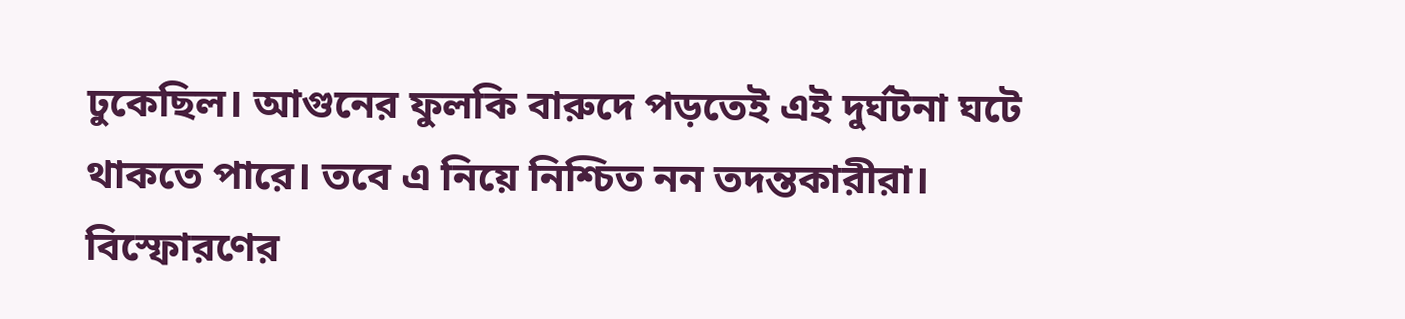ঢুকেছিল। আগুনের ফুলকি বারুদে পড়তেই এই দুর্ঘটনা ঘটে থাকতে পারে। তবে এ নিয়ে নিশ্চিত নন তদন্তকারীরা। বিস্ফোরণের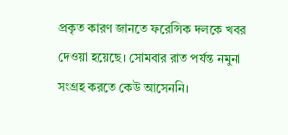প্রকৃত কারণ জানতে ফরেন্সিক দলকে খবর দেওয়া হয়েছে। সোমবার রাত পর্যন্ত নমুনা সংগ্রহ করতে কেউ আসেননি।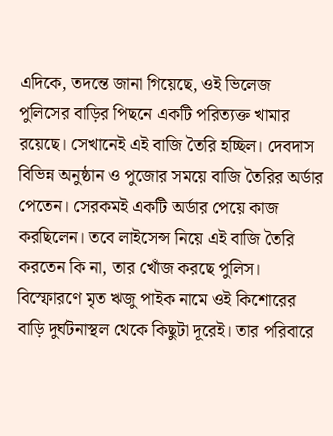এদিকে, তদন্তে জানা গিয়েছে, ওই ভিলেজ পুলিসের বাড়ির পিছনে একটি পরিত্যক্ত খামার রয়েছে। সেখানেই এই বাজি তৈরি হচ্ছিল। দেবদাস বিভিন্ন অনুষ্ঠান ও পুজোর সময়ে বাজি তৈরির অর্ডার পেতেন। সেরকমই একটি অর্ডার পেয়ে কাজ করছিলেন। তবে লাইসেন্স নিয়ে এই বাজি তৈরি করতেন কি না, তার খোঁজ করছে পুলিস।
বিস্ফোরণে মৃত ঋজু পাইক নামে ওই কিশোরের বাড়ি দুর্ঘটনাস্থল থেকে কিছুটা দূরেই। তার পরিবারে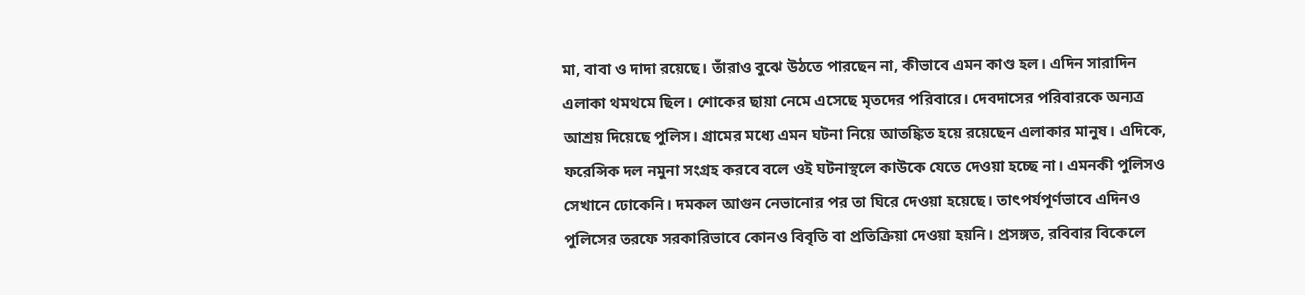মা, বাবা ও দাদা রয়েছে। তাঁরাও বুঝে উঠতে পারছেন না, কীভাবে এমন কাণ্ড হল। এদিন সারাদিন এলাকা থমথমে ছিল। শোকের ছায়া নেমে এসেছে মৃতদের পরিবারে। দেবদাসের পরিবারকে অন্যত্র আশ্রয় দিয়েছে পুলিস। গ্রামের মধ্যে এমন ঘটনা নিয়ে আতঙ্কিত হয়ে রয়েছেন এলাকার মানুষ। এদিকে, ফরেন্সিক দল নমুনা সংগ্রহ করবে বলে ওই ঘটনাস্থলে কাউকে যেতে দেওয়া হচ্ছে না। এমনকী পুলিসও সেখানে ঢোকেনি। দমকল আগুন নেভানোর পর তা ঘিরে দেওয়া হয়েছে। তাৎপর্যপূর্ণভাবে এদিনও পুলিসের তরফে সরকারিভাবে কোনও বিবৃতি বা প্রতিক্রিয়া দেওয়া হয়নি। প্রসঙ্গত, রবিবার বিকেলে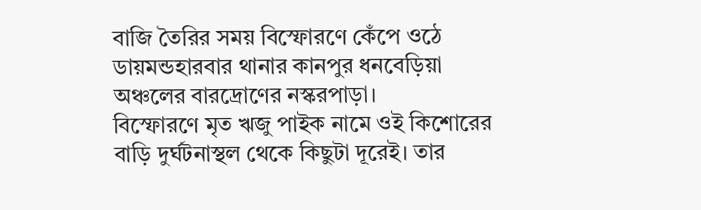বাজি তৈরির সময় বিস্ফোরণে কেঁপে ওঠে ডায়মন্ডহারবার থানার কানপুর ধনবেড়িয়া অঞ্চলের বারদ্রোণের নস্করপাড়া।
বিস্ফোরণে মৃত ঋজু পাইক নামে ওই কিশোরের বাড়ি দুর্ঘটনাস্থল থেকে কিছুটা দূরেই। তার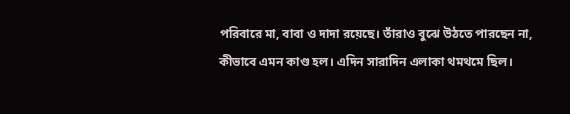পরিবারে মা, বাবা ও দাদা রয়েছে। তাঁরাও বুঝে উঠতে পারছেন না, কীভাবে এমন কাণ্ড হল। এদিন সারাদিন এলাকা থমথমে ছিল।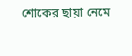শোকের ছায়া নেমে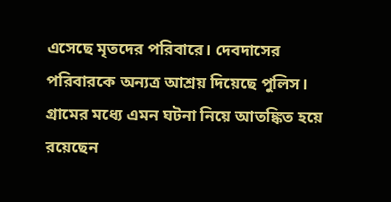এসেছে মৃতদের পরিবারে। দেবদাসের পরিবারকে অন্যত্র আশ্রয় দিয়েছে পুলিস। গ্রামের মধ্যে এমন ঘটনা নিয়ে আতঙ্কিত হয়ে রয়েছেন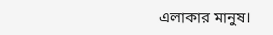এলাকার মানুষ।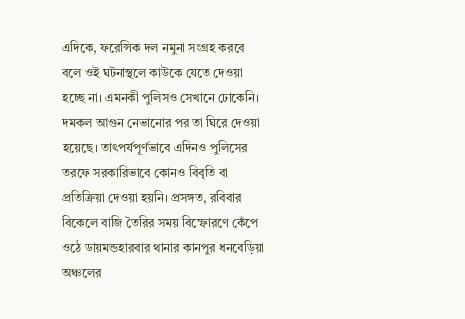এদিকে, ফরেন্সিক দল নমুনা সংগ্রহ করবে বলে ওই ঘটনাস্থলে কাউকে যেতে দেওয়া হচ্ছে না। এমনকী পুলিসও সেখানে ঢোকেনি। দমকল আগুন নেভানোর পর তা ঘিরে দেওয়া হয়েছে। তাৎপর্যপূর্ণভাবে এদিনও পুলিসের তরফে সরকারিভাবে কোনও বিবৃতি বা প্রতিক্রিয়া দেওয়া হয়নি। প্রসঙ্গত, রবিবার বিকেলে বাজি তৈরির সময় বিস্ফোরণে কেঁপে ওঠে ডায়মন্ডহারবার থানার কানপুর ধনবেড়িয়া অঞ্চলের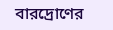বারদ্রোণের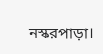নস্করপাড়া।